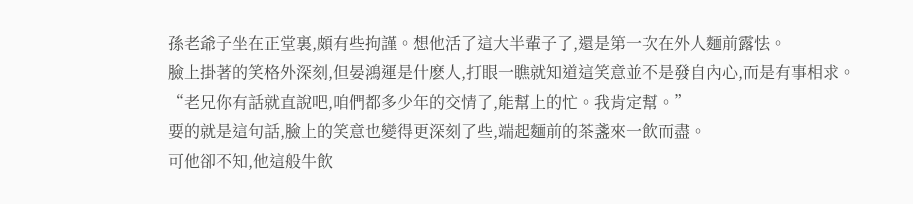孫老爺子坐在正堂裏,頗有些拘謹。想他活了這大半輩子了,還是第一次在外人麵前露怯。
臉上掛著的笑格外深刻,但晏鴻運是什麽人,打眼一瞧就知道這笑意並不是發自內心,而是有事相求。
“老兄你有話就直說吧,咱們都多少年的交情了,能幫上的忙。我肯定幫。”
要的就是這句話,臉上的笑意也變得更深刻了些,端起麵前的茶盞來一飲而盡。
可他卻不知,他這般牛飲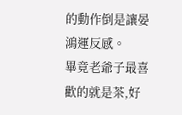的動作倒是讓晏鴻運反感。
畢竟老爺子最喜歡的就是茶,好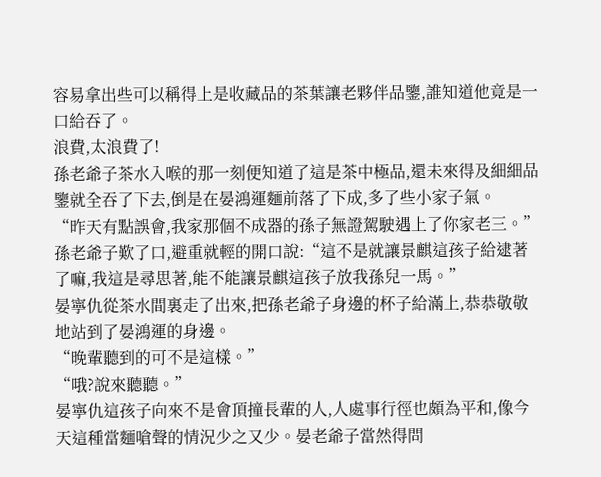容易拿出些可以稱得上是收藏品的茶葉讓老夥伴品鑒,誰知道他竟是一口給吞了。
浪費,太浪費了!
孫老爺子茶水入喉的那一刻便知道了這是茶中極品,還未來得及細細品鑒就全吞了下去,倒是在晏鴻運麵前落了下成,多了些小家子氣。
“昨天有點誤會,我家那個不成器的孫子無證駕駛遇上了你家老三。”孫老爺子歎了口,避重就輕的開口說:“這不是就讓景麒這孩子給逮著了嘛,我這是尋思著,能不能讓景麒這孩子放我孫兒一馬。”
晏寧仇從茶水間裏走了出來,把孫老爺子身邊的杯子給滿上,恭恭敬敬地站到了晏鴻運的身邊。
“晚輩聽到的可不是這樣。”
“哦?說來聽聽。”
晏寧仇這孩子向來不是會頂撞長輩的人,人處事行徑也頗為平和,像今天這種當麵嗆聲的情況少之又少。晏老爺子當然得問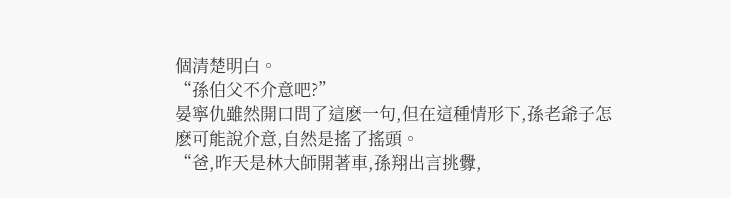個清楚明白。
“孫伯父不介意吧?”
晏寧仇雖然開口問了這麽一句,但在這種情形下,孫老爺子怎麽可能說介意,自然是搖了搖頭。
“爸,昨天是林大師開著車,孫翔出言挑釁,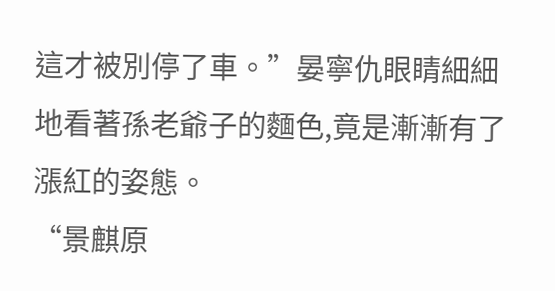這才被別停了車。”晏寧仇眼睛細細地看著孫老爺子的麵色,竟是漸漸有了漲紅的姿態。
“景麒原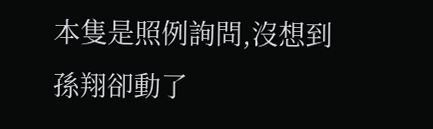本隻是照例詢問,沒想到孫翔卻動了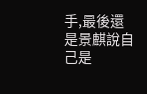手,最後還是景麒說自己是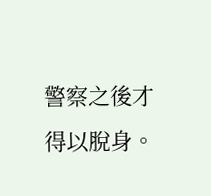警察之後才得以脫身。